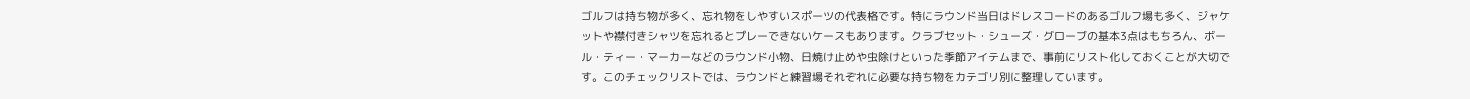ゴルフは持ち物が多く、忘れ物をしやすいスポーツの代表格です。特にラウンド当日はドレスコードのあるゴルフ場も多く、ジャケットや襟付きシャツを忘れるとプレーできないケースもあります。クラブセット・シューズ・グローブの基本3点はもちろん、ボール・ティー・マーカーなどのラウンド小物、日焼け止めや虫除けといった季節アイテムまで、事前にリスト化しておくことが大切です。このチェックリストでは、ラウンドと練習場それぞれに必要な持ち物をカテゴリ別に整理しています。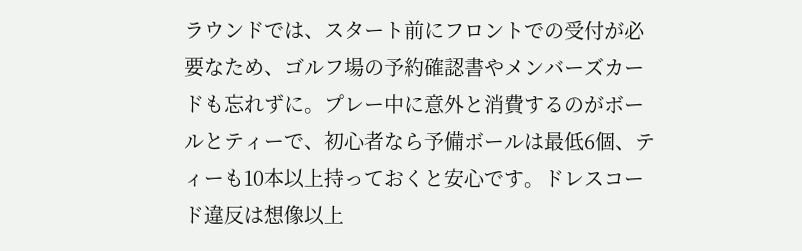ラウンドでは、スタート前にフロントでの受付が必要なため、ゴルフ場の予約確認書やメンバーズカードも忘れずに。プレー中に意外と消費するのがボールとティーで、初心者なら予備ボールは最低6個、ティーも10本以上持っておくと安心です。ドレスコード違反は想像以上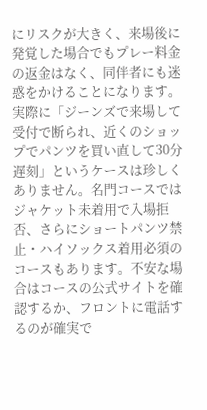にリスクが大きく、来場後に発覚した場合でもプレー料金の返金はなく、同伴者にも迷惑をかけることになります。実際に「ジーンズで来場して受付で断られ、近くのショップでパンツを買い直して30分遅刻」というケースは珍しくありません。名門コースではジャケット未着用で入場拒否、さらにショートパンツ禁止・ハイソックス着用必須のコースもあります。不安な場合はコースの公式サイトを確認するか、フロントに電話するのが確実で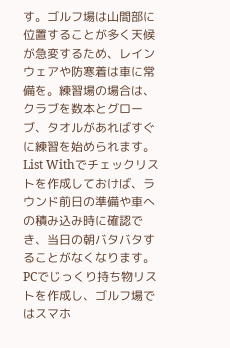す。ゴルフ場は山間部に位置することが多く天候が急変するため、レインウェアや防寒着は車に常備を。練習場の場合は、クラブを数本とグローブ、タオルがあればすぐに練習を始められます。
List Withでチェックリストを作成しておけば、ラウンド前日の準備や車への積み込み時に確認でき、当日の朝バタバタすることがなくなります。PCでじっくり持ち物リストを作成し、ゴルフ場ではスマホ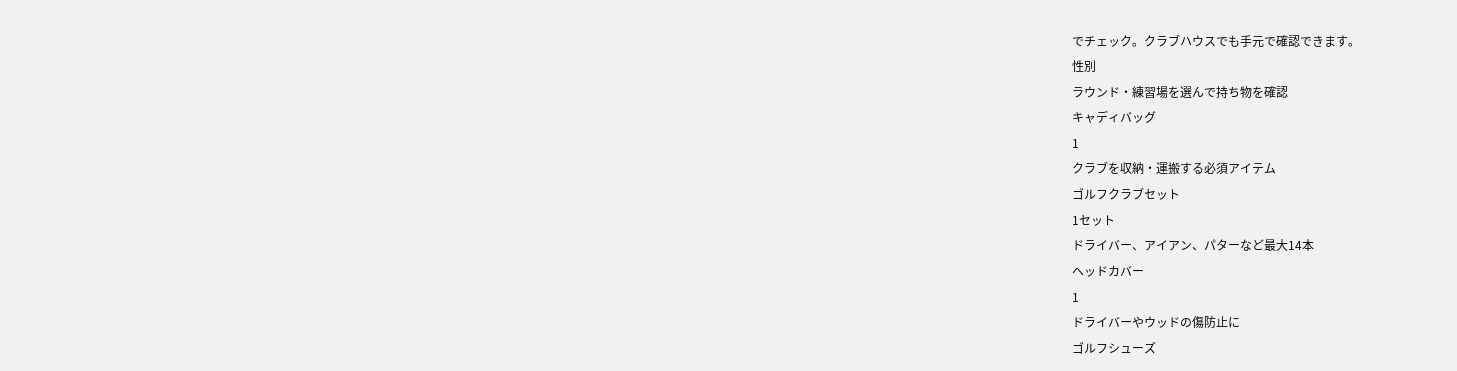でチェック。クラブハウスでも手元で確認できます。
性別
ラウンド・練習場を選んで持ち物を確認
キャディバッグ
1
クラブを収納・運搬する必須アイテム
ゴルフクラブセット
1セット
ドライバー、アイアン、パターなど最大14本
ヘッドカバー
1
ドライバーやウッドの傷防止に
ゴルフシューズ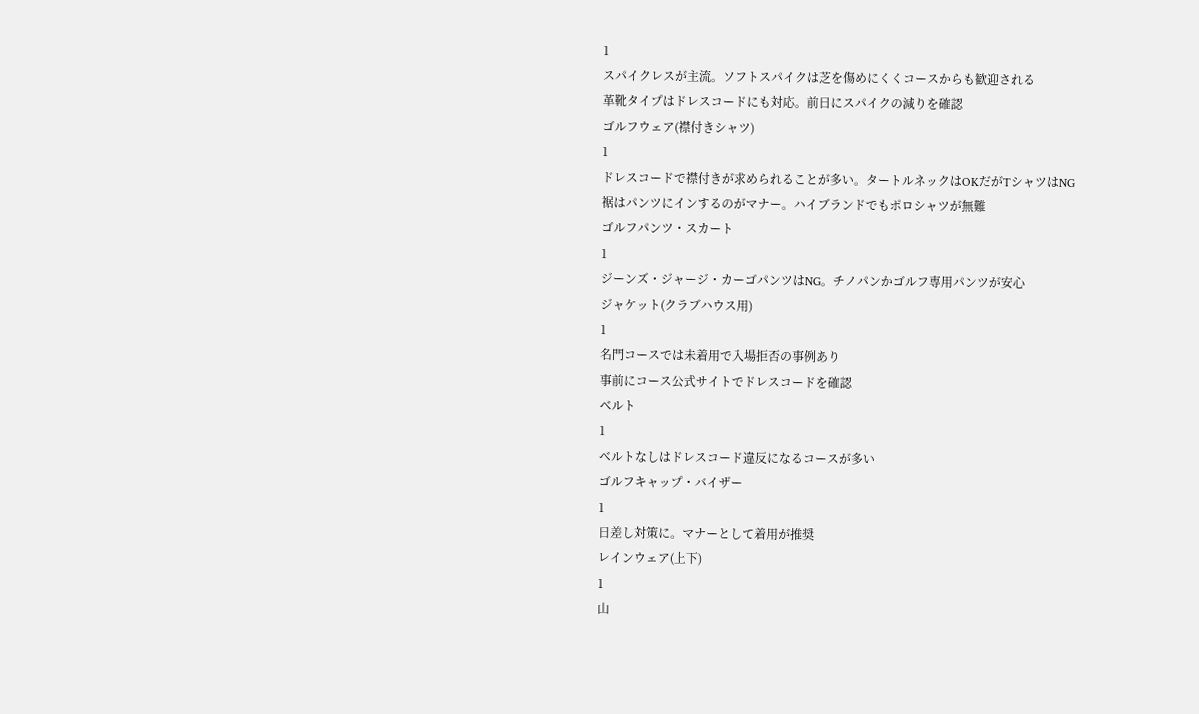1
スパイクレスが主流。ソフトスパイクは芝を傷めにくくコースからも歓迎される
革靴タイプはドレスコードにも対応。前日にスパイクの減りを確認
ゴルフウェア(襟付きシャツ)
1
ドレスコードで襟付きが求められることが多い。タートルネックはOKだがTシャツはNG
裾はパンツにインするのがマナー。ハイブランドでもポロシャツが無難
ゴルフパンツ・スカート
1
ジーンズ・ジャージ・カーゴパンツはNG。チノパンかゴルフ専用パンツが安心
ジャケット(クラブハウス用)
1
名門コースでは未着用で入場拒否の事例あり
事前にコース公式サイトでドレスコードを確認
ベルト
1
ベルトなしはドレスコード違反になるコースが多い
ゴルフキャップ・バイザー
1
日差し対策に。マナーとして着用が推奨
レインウェア(上下)
1
山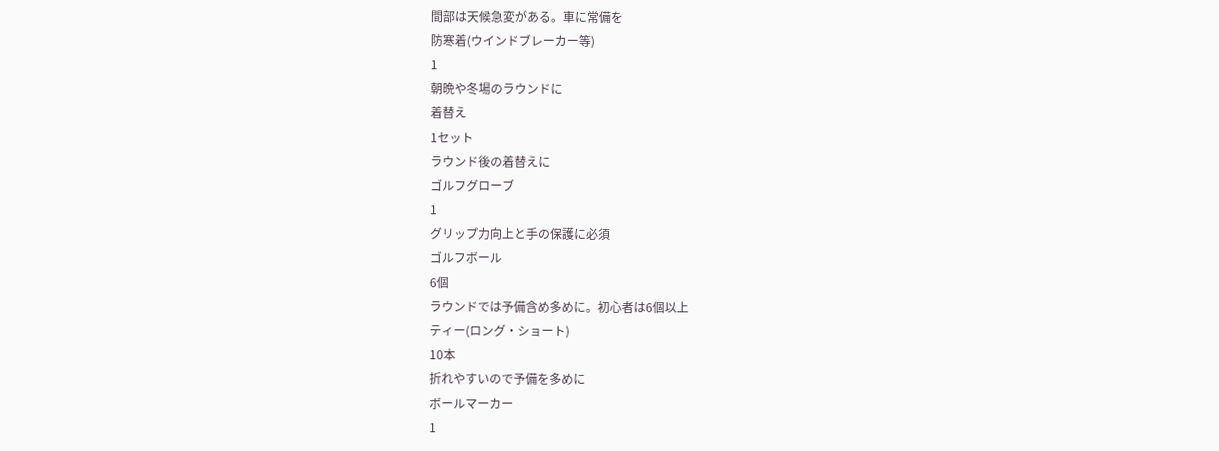間部は天候急変がある。車に常備を
防寒着(ウインドブレーカー等)
1
朝晩や冬場のラウンドに
着替え
1セット
ラウンド後の着替えに
ゴルフグローブ
1
グリップ力向上と手の保護に必須
ゴルフボール
6個
ラウンドでは予備含め多めに。初心者は6個以上
ティー(ロング・ショート)
10本
折れやすいので予備を多めに
ボールマーカー
1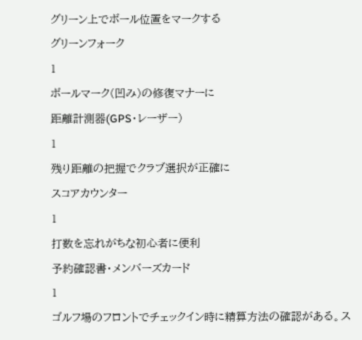グリーン上でボール位置をマークする
グリーンフォーク
1
ボールマーク(凹み)の修復マナーに
距離計測器(GPS・レーザー)
1
残り距離の把握でクラブ選択が正確に
スコアカウンター
1
打数を忘れがちな初心者に便利
予約確認書・メンバーズカード
1
ゴルフ場のフロントでチェックイン時に精算方法の確認がある。ス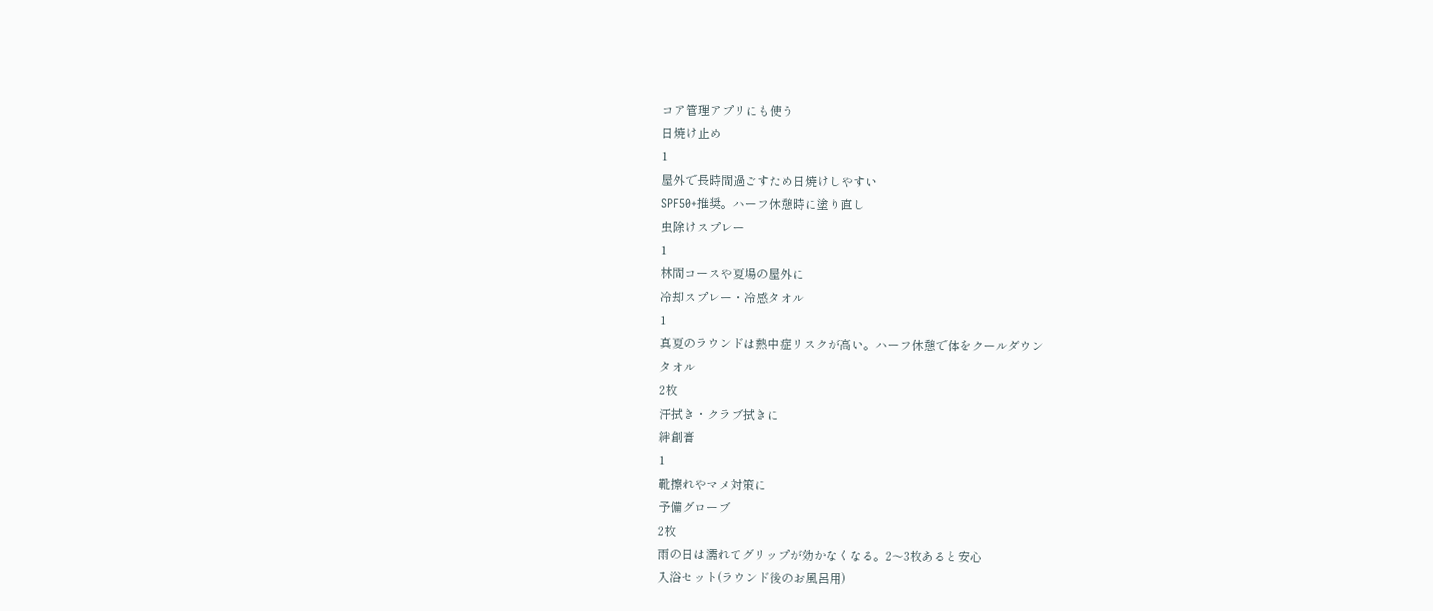コア管理アプリにも使う
日焼け止め
1
屋外で長時間過ごすため日焼けしやすい
SPF50+推奨。ハーフ休憩時に塗り直し
虫除けスプレー
1
林間コースや夏場の屋外に
冷却スプレー・冷感タオル
1
真夏のラウンドは熱中症リスクが高い。ハーフ休憩で体をクールダウン
タオル
2枚
汗拭き・クラブ拭きに
絆創膏
1
靴擦れやマメ対策に
予備グローブ
2枚
雨の日は濡れてグリップが効かなくなる。2〜3枚あると安心
入浴セット(ラウンド後のお風呂用)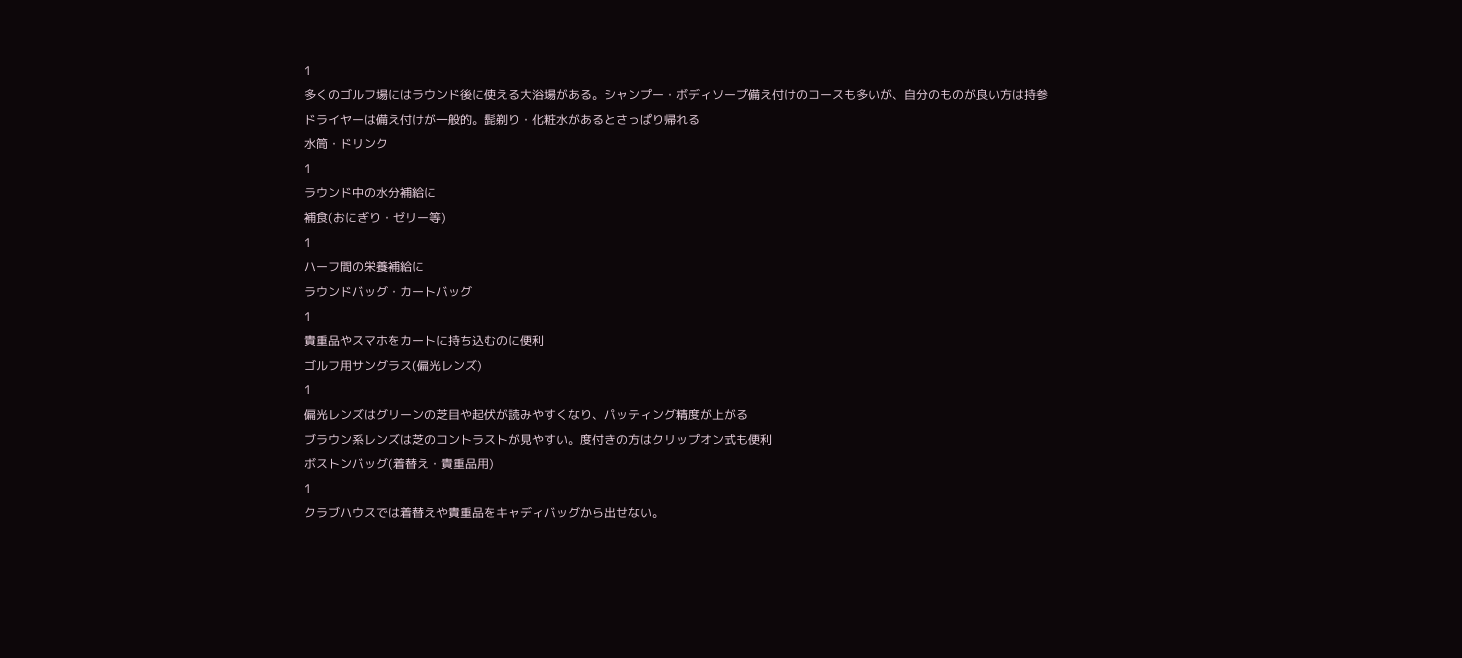1
多くのゴルフ場にはラウンド後に使える大浴場がある。シャンプー・ボディソープ備え付けのコースも多いが、自分のものが良い方は持参
ドライヤーは備え付けが一般的。髭剃り・化粧水があるとさっぱり帰れる
水筒・ドリンク
1
ラウンド中の水分補給に
補食(おにぎり・ゼリー等)
1
ハーフ間の栄養補給に
ラウンドバッグ・カートバッグ
1
貴重品やスマホをカートに持ち込むのに便利
ゴルフ用サングラス(偏光レンズ)
1
偏光レンズはグリーンの芝目や起伏が読みやすくなり、パッティング精度が上がる
ブラウン系レンズは芝のコントラストが見やすい。度付きの方はクリップオン式も便利
ボストンバッグ(着替え・貴重品用)
1
クラブハウスでは着替えや貴重品をキャディバッグから出せない。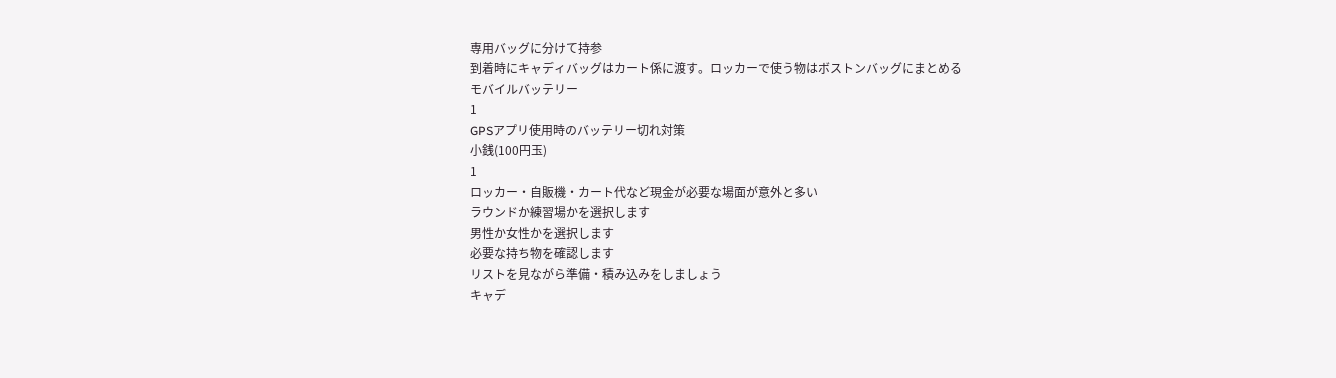専用バッグに分けて持参
到着時にキャディバッグはカート係に渡す。ロッカーで使う物はボストンバッグにまとめる
モバイルバッテリー
1
GPSアプリ使用時のバッテリー切れ対策
小銭(100円玉)
1
ロッカー・自販機・カート代など現金が必要な場面が意外と多い
ラウンドか練習場かを選択します
男性か女性かを選択します
必要な持ち物を確認します
リストを見ながら準備・積み込みをしましょう
キャデ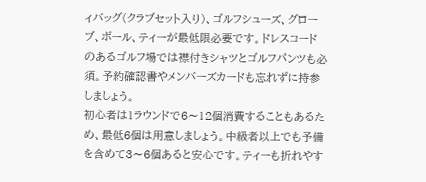ィバッグ(クラブセット入り)、ゴルフシューズ、グローブ、ボール、ティーが最低限必要です。ドレスコードのあるゴルフ場では襟付きシャツとゴルフパンツも必須。予約確認書やメンバーズカードも忘れずに持参しましょう。
初心者は1ラウンドで6〜12個消費することもあるため、最低6個は用意しましょう。中級者以上でも予備を含めて3〜6個あると安心です。ティーも折れやす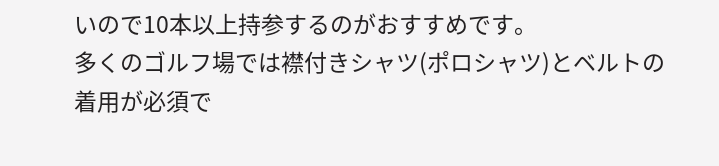いので10本以上持参するのがおすすめです。
多くのゴルフ場では襟付きシャツ(ポロシャツ)とベルトの着用が必須で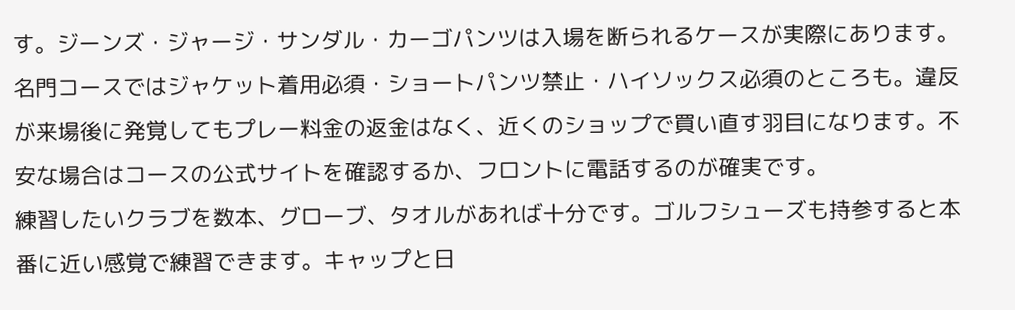す。ジーンズ・ジャージ・サンダル・カーゴパンツは入場を断られるケースが実際にあります。名門コースではジャケット着用必須・ショートパンツ禁止・ハイソックス必須のところも。違反が来場後に発覚してもプレー料金の返金はなく、近くのショップで買い直す羽目になります。不安な場合はコースの公式サイトを確認するか、フロントに電話するのが確実です。
練習したいクラブを数本、グローブ、タオルがあれば十分です。ゴルフシューズも持参すると本番に近い感覚で練習できます。キャップと日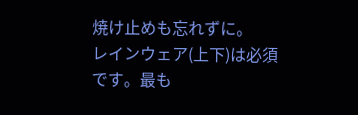焼け止めも忘れずに。
レインウェア(上下)は必須です。最も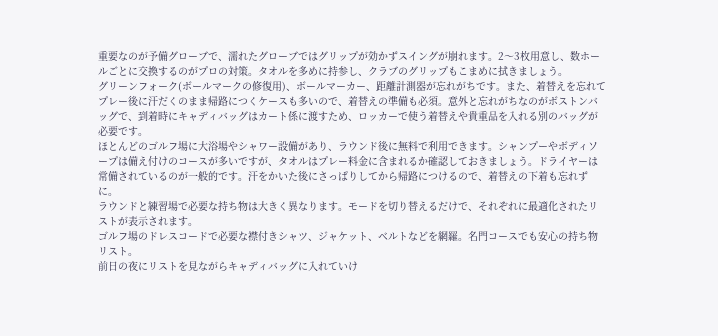重要なのが予備グローブで、濡れたグローブではグリップが効かずスイングが崩れます。2〜3枚用意し、数ホールごとに交換するのがプロの対策。タオルを多めに持参し、クラブのグリップもこまめに拭きましょう。
グリーンフォーク(ボールマークの修復用)、ボールマーカー、距離計測器が忘れがちです。また、着替えを忘れてプレー後に汗だくのまま帰路につくケースも多いので、着替えの準備も必須。意外と忘れがちなのがボストンバッグで、到着時にキャディバッグはカート係に渡すため、ロッカーで使う着替えや貴重品を入れる別のバッグが必要です。
ほとんどのゴルフ場に大浴場やシャワー設備があり、ラウンド後に無料で利用できます。シャンプーやボディソープは備え付けのコースが多いですが、タオルはプレー料金に含まれるか確認しておきましょう。ドライヤーは常備されているのが一般的です。汗をかいた後にさっぱりしてから帰路につけるので、着替えの下着も忘れずに。
ラウンドと練習場で必要な持ち物は大きく異なります。モードを切り替えるだけで、それぞれに最適化されたリストが表示されます。
ゴルフ場のドレスコードで必要な襟付きシャツ、ジャケット、ベルトなどを網羅。名門コースでも安心の持ち物リスト。
前日の夜にリストを見ながらキャディバッグに入れていけ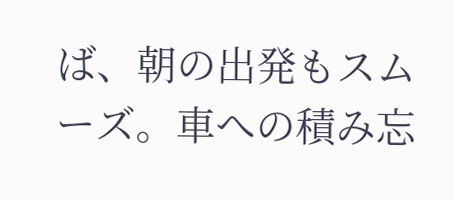ば、朝の出発もスムーズ。車への積み忘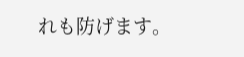れも防げます。